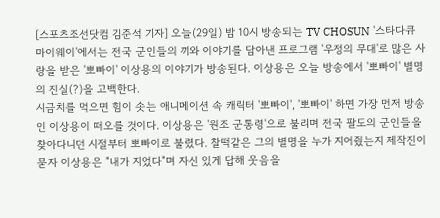[스포츠조선닷컴 김준석 기자] 오늘(29일) 밤 10시 방송되는 TV CHOSUN '스타다큐 마이웨이'에서는 전국 군인들의 끼와 이야기를 담아낸 프로그램 '우정의 무대'로 많은 사랑을 받은 '뽀빠이' 이상용의 이야기가 방송된다. 이상용은 오늘 방송에서 '뽀빠이' 별명의 진실(?)을 고백한다.
시금치를 먹으면 힘이 솟는 애니메이션 속 캐릭터 '뽀빠이', '뽀빠이' 하면 가장 먼저 방송인 이상용이 떠오를 것이다. 이상용은 '원조 군통령'으로 불리며 전국 팔도의 군인들을 찾아다니던 시절부터 뽀빠이로 불렸다. 찰떡같은 그의 별명을 누가 지어줬는지 제작진이 묻자 이상용은 "내가 지었다"며 자신 있게 답해 웃음을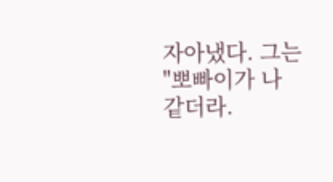자아냈다. 그는 "뽀빠이가 나 같더라.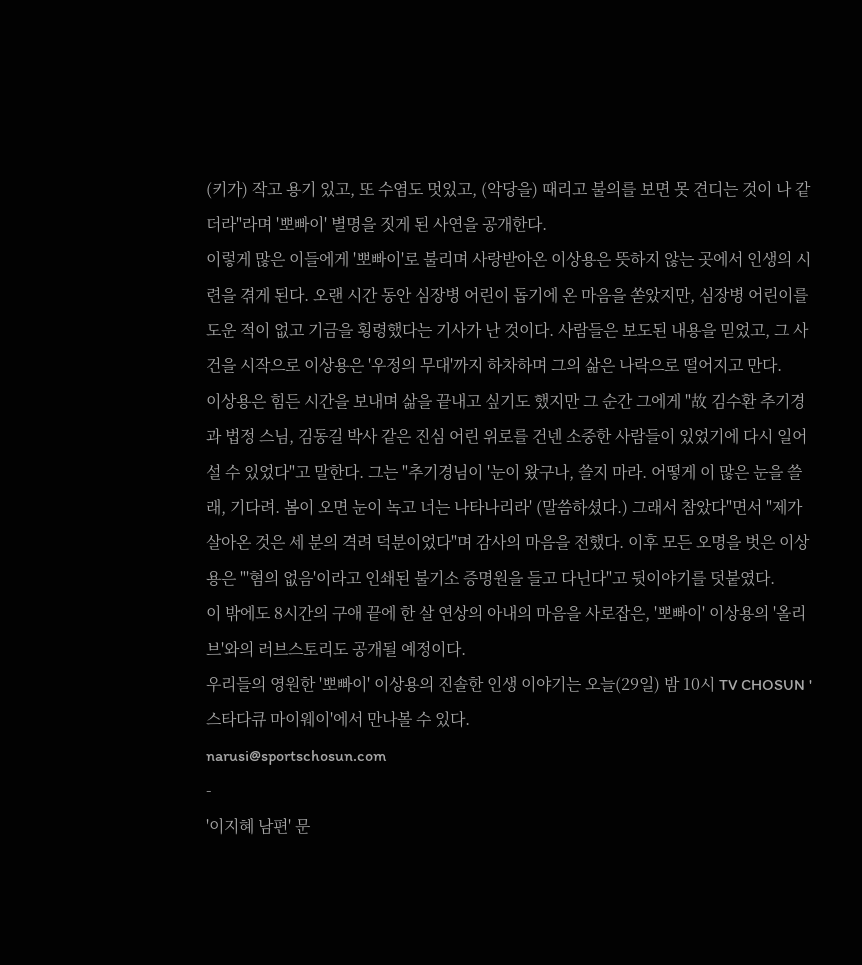(키가) 작고 용기 있고, 또 수염도 멋있고, (악당을) 때리고 불의를 보면 못 견디는 것이 나 같더라"라며 '뽀빠이' 별명을 짓게 된 사연을 공개한다.
이렇게 많은 이들에게 '뽀빠이'로 불리며 사랑받아온 이상용은 뜻하지 않는 곳에서 인생의 시련을 겪게 된다. 오랜 시간 동안 심장병 어린이 돕기에 온 마음을 쏟았지만, 심장병 어린이를 도운 적이 없고 기금을 횡령했다는 기사가 난 것이다. 사람들은 보도된 내용을 믿었고, 그 사건을 시작으로 이상용은 '우정의 무대'까지 하차하며 그의 삶은 나락으로 떨어지고 만다.
이상용은 힘든 시간을 보내며 삶을 끝내고 싶기도 했지만 그 순간 그에게 "故 김수환 추기경과 법정 스님, 김동길 박사 같은 진심 어린 위로를 건넨 소중한 사람들이 있었기에 다시 일어 설 수 있었다"고 말한다. 그는 "추기경님이 '눈이 왔구나, 쓸지 마라. 어떻게 이 많은 눈을 쓸래, 기다려. 봄이 오면 눈이 녹고 너는 나타나리라' (말씀하셨다.) 그래서 참았다"면서 "제가 살아온 것은 세 분의 격려 덕분이었다"며 감사의 마음을 전했다. 이후 모든 오명을 벗은 이상용은 "'혐의 없음'이라고 인쇄된 불기소 증명원을 들고 다닌다"고 뒷이야기를 덧붙였다.
이 밖에도 8시간의 구애 끝에 한 살 연상의 아내의 마음을 사로잡은, '뽀빠이' 이상용의 '올리브'와의 러브스토리도 공개될 예정이다.
우리들의 영원한 '뽀빠이' 이상용의 진솔한 인생 이야기는 오늘(29일) 밤 10시 TV CHOSUN '스타다큐 마이웨이'에서 만나볼 수 있다.
narusi@sportschosun.com
-
'이지혜 남편' 문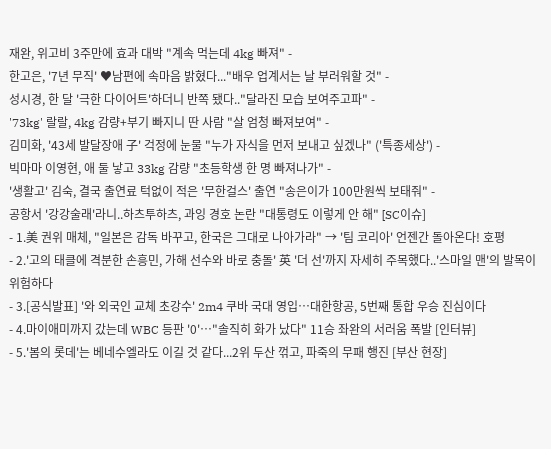재완, 위고비 3주만에 효과 대박 "계속 먹는데 4kg 빠져" -
한고은, '7년 무직' ♥남편에 속마음 밝혔다..."배우 업계서는 날 부러워할 것" -
성시경, 한 달 '극한 다이어트'하더니 반쪽 됐다.."달라진 모습 보여주고파" -
'73kg' 랄랄, 4kg 감량+부기 빠지니 딴 사람 "살 엄청 빠져보여" -
김미화, '43세 발달장애 子' 걱정에 눈물 "누가 자식을 먼저 보내고 싶겠나" ('특종세상') -
빅마마 이영현, 애 둘 낳고 33kg 감량 "초등학생 한 명 빠져나가" -
'생활고' 김숙, 결국 출연료 턱없이 적은 '무한걸스' 출연 "송은이가 100만원씩 보태줘" -
공항서 '강강술래'라니..하츠투하츠, 과잉 경호 논란 "대통령도 이렇게 안 해" [SC이슈]
- 1.美 권위 매체, "일본은 감독 바꾸고, 한국은 그대로 나아가라" → '팀 코리아' 언젠간 돌아온다! 호평
- 2.'고의 태클에 격분한 손흥민, 가해 선수와 바로 충돌' 英 '더 선'까지 자세히 주목했다..'스마일 맨'의 발목이 위험하다
- 3.[공식발표] '와 외국인 교체 초강수' 2m4 쿠바 국대 영입…대한항공, 5번째 통합 우승 진심이다
- 4.마이애미까지 갔는데 WBC 등판 '0'…"솔직히 화가 났다" 11승 좌완의 서러움 폭발 [인터뷰]
- 5.'봄의 롯데'는 베네수엘라도 이길 것 같다...2위 두산 꺾고, 파죽의 무패 행진 [부산 현장]